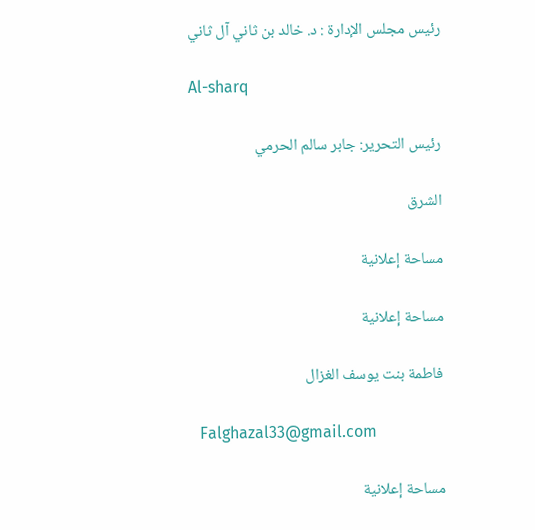رئيس مجلس الإدارة : د. خالد بن ثاني آل ثاني

Al-sharq

رئيس التحرير: جابر سالم الحرمي

الشرق

مساحة إعلانية

مساحة إعلانية

فاطمة بنت يوسف الغزال

  Falghazal33@gmail.com

مساحة إعلانية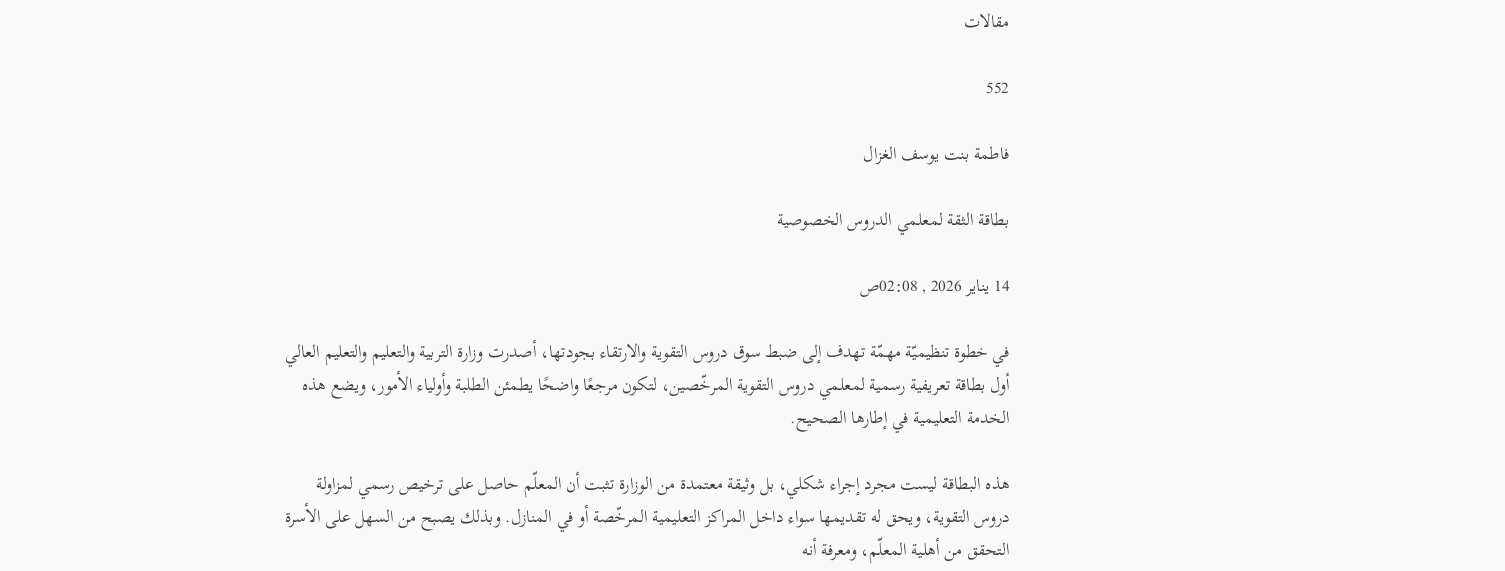مقالات

552

فاطمة بنت يوسف الغزال

بطاقة الثقة لمعلمي الدروس الخصوصية

14 يناير 2026 , 02:08ص

في خطوة تنظيميّة مهمّة تهدف إلى ضبط سوق دروس التقوية والارتقاء بجودتها، أصدرت وزارة التربية والتعليم والتعليم العالي أول بطاقة تعريفية رسمية لمعلمي دروس التقوية المرخّصين، لتكون مرجعًا واضحًا يطمئن الطلبة وأولياء الأمور، ويضع هذه الخدمة التعليمية في إطارها الصحيح.

هذه البطاقة ليست مجرد إجراء شكلي، بل وثيقة معتمدة من الوزارة تثبت أن المعلّم حاصل على ترخيص رسمي لمزاولة دروس التقوية، ويحق له تقديمها سواء داخل المراكز التعليمية المرخّصة أو في المنازل. وبذلك يصبح من السهل على الأسرة التحقق من أهلية المعلّم، ومعرفة أنه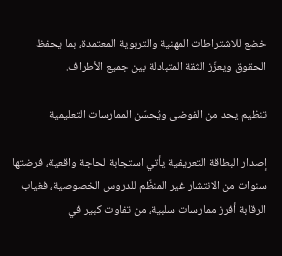خضع للاشتراطات المهنية والتربوية المعتمدة، بما يحفظ الحقوق ويعزّز الثقة المتبادلة بين جميع الأطراف.

تنظيم يحد من الفوضى ويُحسّن الممارسات التعليمية

إصدار البطاقة التعريفية يأتي استجابة لحاجة واقعية، فرضتها سنوات من الانتشار غير المنظّم للدروس الخصوصية، فغياب الرقابة أفرز ممارسات سلبية، من تفاوت كبير في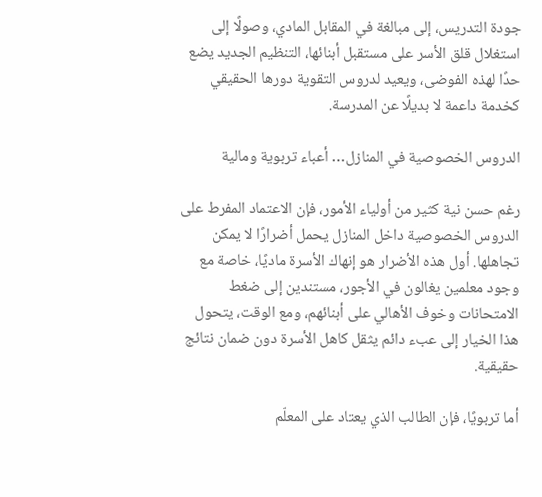جودة التدريس، إلى مبالغة في المقابل المادي، وصولًا إلى استغلال قلق الأسر على مستقبل أبنائها، التنظيم الجديد يضع حدًا لهذه الفوضى، ويعيد لدروس التقوية دورها الحقيقي كخدمة داعمة لا بديلًا عن المدرسة.

الدروس الخصوصية في المنازل… أعباء تربوية ومالية

رغم حسن نية كثير من أولياء الأمور، فإن الاعتماد المفرط على الدروس الخصوصية داخل المنازل يحمل أضرارًا لا يمكن تجاهلها. أول هذه الأضرار هو إنهاك الأسرة ماديًا، خاصة مع وجود معلمين يغالون في الأجور، مستندين إلى ضغط الامتحانات وخوف الأهالي على أبنائهم، ومع الوقت، يتحول هذا الخيار إلى عبء دائم يثقل كاهل الأسرة دون ضمان نتائج حقيقية.

أما تربويًا، فإن الطالب الذي يعتاد على المعلّم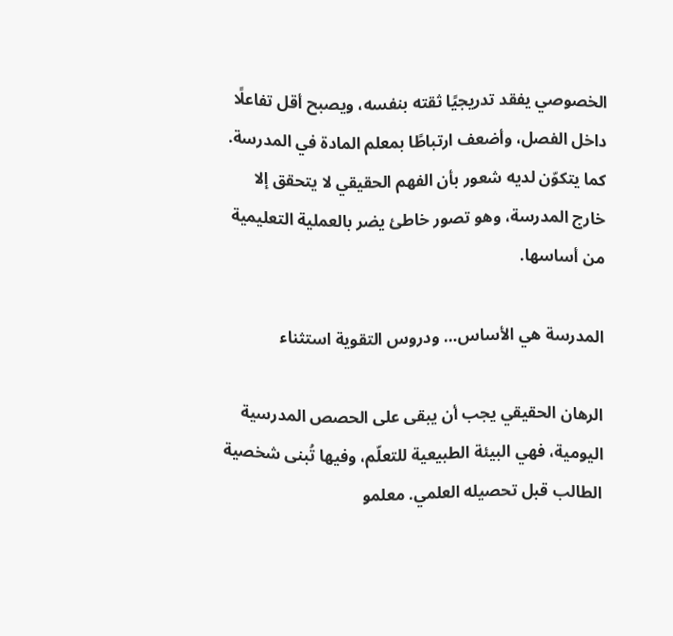الخصوصي يفقد تدريجيًا ثقته بنفسه، ويصبح أقل تفاعلًا داخل الفصل، وأضعف ارتباطًا بمعلم المادة في المدرسة. كما يتكوّن لديه شعور بأن الفهم الحقيقي لا يتحقق إلا خارج المدرسة، وهو تصور خاطئ يضر بالعملية التعليمية من أساسها.

المدرسة هي الأساس… ودروس التقوية استثناء

الرهان الحقيقي يجب أن يبقى على الحصص المدرسية اليومية، فهي البيئة الطبيعية للتعلّم، وفيها تُبنى شخصية الطالب قبل تحصيله العلمي. معلمو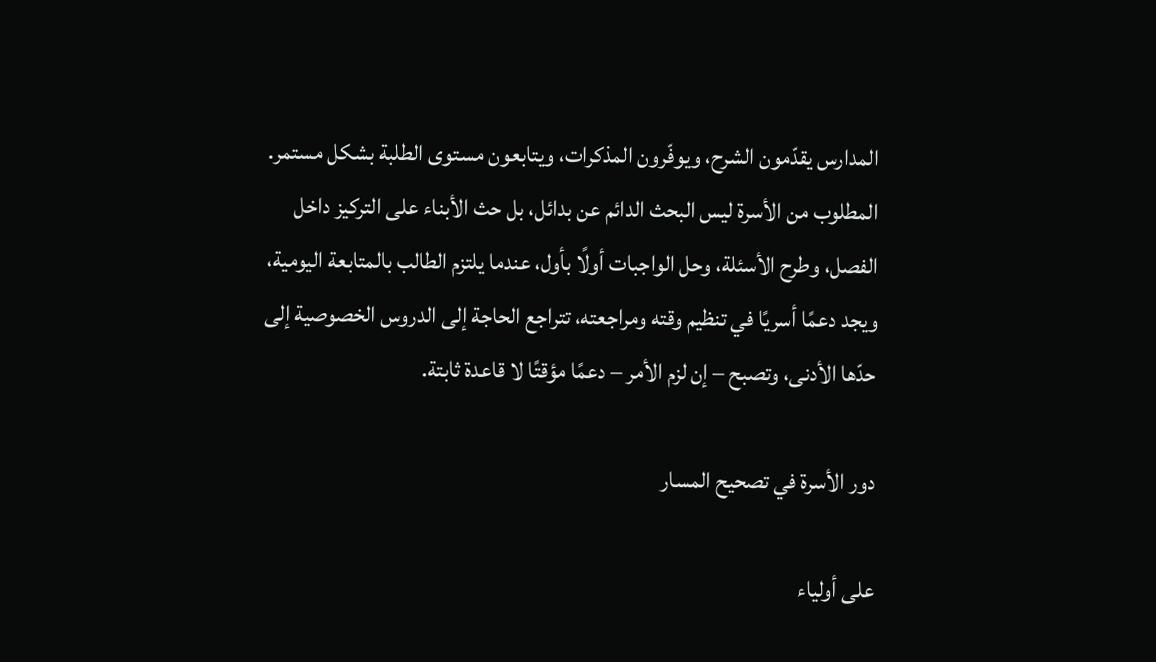المدارس يقدّمون الشرح، ويوفّرون المذكرات، ويتابعون مستوى الطلبة بشكل مستمر. المطلوب من الأسرة ليس البحث الدائم عن بدائل، بل حث الأبناء على التركيز داخل الفصل، وطرح الأسئلة، وحل الواجبات أولًا بأول، عندما يلتزم الطالب بالمتابعة اليومية، ويجد دعمًا أسريًا في تنظيم وقته ومراجعته، تتراجع الحاجة إلى الدروس الخصوصية إلى حدّها الأدنى، وتصبح – إن لزم الأمر – دعمًا مؤقتًا لا قاعدة ثابتة.

دور الأسرة في تصحيح المسار

على أولياء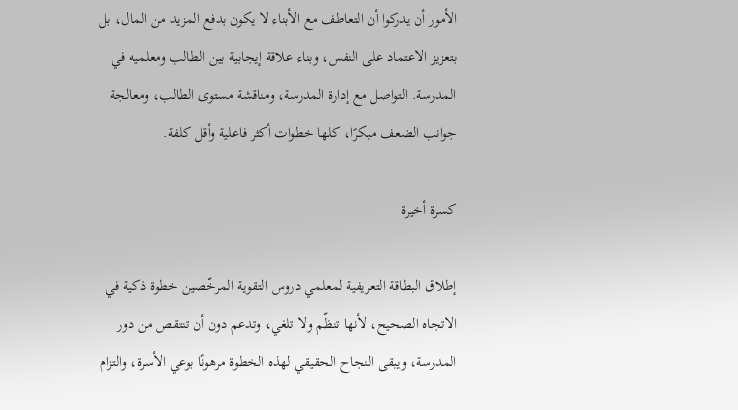الأمور أن يدركوا أن التعاطف مع الأبناء لا يكون بدفع المزيد من المال، بل بتعزيز الاعتماد على النفس، وبناء علاقة إيجابية بين الطالب ومعلميه في المدرسة. التواصل مع إدارة المدرسة، ومناقشة مستوى الطالب، ومعالجة جوانب الضعف مبكرًا، كلها خطوات أكثر فاعلية وأقل كلفة.

كسرة أخيرة

إطلاق البطاقة التعريفية لمعلمي دروس التقوية المرخّصين خطوة ذكية في الاتجاه الصحيح، لأنها تنظّم ولا تلغي، وتدعم دون أن تنتقص من دور المدرسة، ويبقى النجاح الحقيقي لهذه الخطوة مرهونًا بوعي الأسرة، والتزام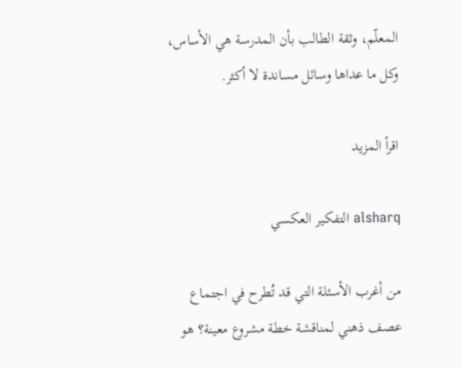المعلّم، وثقة الطالب بأن المدرسة هي الأساس، وكل ما عداها وسائل مساندة لا أكثر.

اقرأ المزيد

alsharq التفكير العكسي

من أغرب الأسئلة التي قد تُطرح في اجتماع عصف ذهني لمناقشة خطة مشروع معينة؟ هو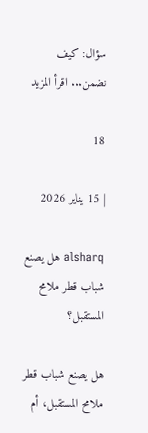سؤال: كيف نضمن... اقرأ المزيد

18

| 15 يناير 2026

alsharq هل يصنع شباب قطر ملامح المستقبل؟

هل يصنع شباب قطر ملامح المستقبل، أم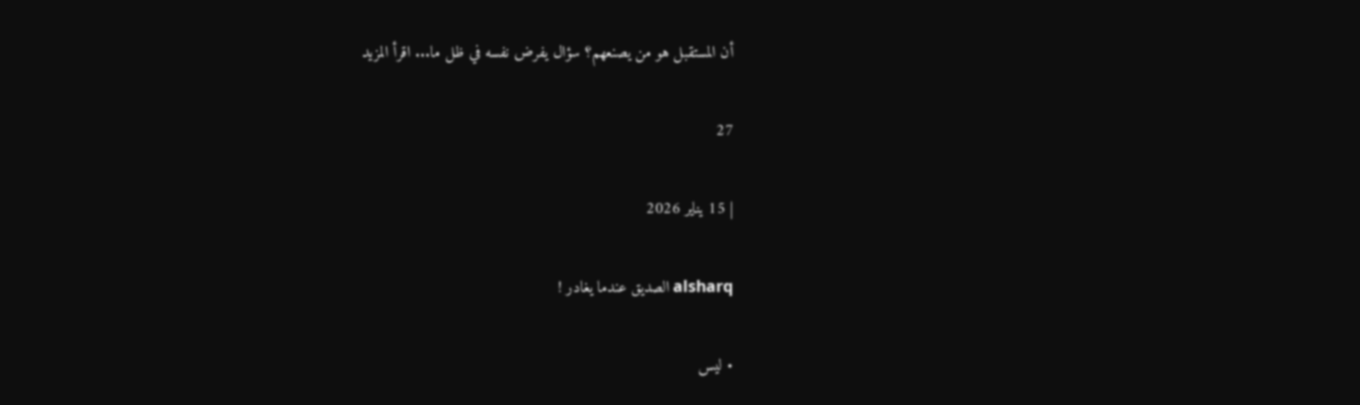أن المستقبل هو من يصنعهم؟ سؤال يفرض نفسه في ظل ما... اقرأ المزيد

27

| 15 يناير 2026

alsharq الصديق عندما يغادر !

• ليس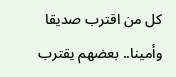كل من اقترب صديقا وأمينا.. بعضهم يقترب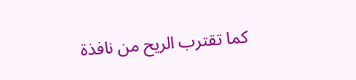كما تقترب الريح من نافذة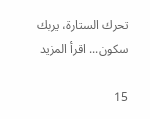تحرك الستارة، يربك سكون... اقرأ المزيد

15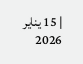| 15 يناير 2026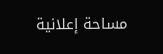مساحة إعلانية